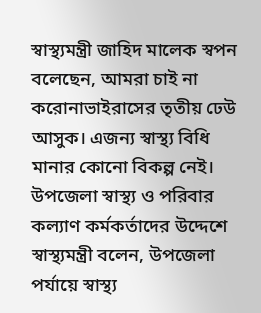স্বাস্থ্যমন্ত্রী জাহিদ মালেক স্বপন বলেছেন, আমরা চাই না করোনাভাইরাসের তৃতীয় ঢেউ আসুক। এজন্য স্বাস্থ্য বিধি মানার কোনো বিকল্প নেই।
উপজেলা স্বাস্থ্য ও পরিবার কল্যাণ কর্মকর্তাদের উদ্দেশে স্বাস্থ্যমন্ত্রী বলেন, উপজেলা পর্যায়ে স্বাস্থ্য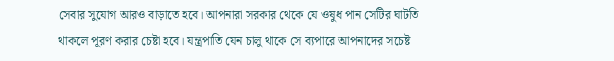সেবার সুযোগ আরও বাড়াতে হবে। আপনারা সরকার থেকে যে ওষুধ পান সেটির ঘাটতি থাকলে পূরণ করার চেষ্টা হবে। যন্ত্রপাতি যেন চালু থাকে সে ব্যপারে আপনাদের সচেষ্ট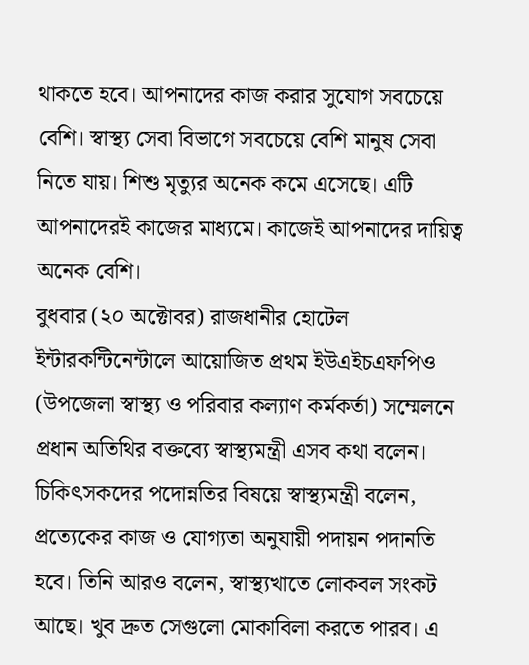থাকতে হবে। আপনাদের কাজ করার সুযোগ সবচেয়ে বেশি। স্বাস্থ্য সেবা বিভাগে সবচেয়ে বেশি মানুষ সেবা নিতে যায়। শিশু মৃত্যুর অনেক কমে এসেছে। এটি আপনাদেরই কাজের মাধ্যমে। কাজেই আপনাদের দায়িত্ব অনেক বেশি।
বুধবার (২০ অক্টোবর) রাজধানীর হোটেল ইন্টারকন্টিনেন্টালে আয়োজিত প্রথম ইউএইচএফপিও (উপজেলা স্বাস্থ্য ও পরিবার কল্যাণ কর্মকর্তা) সম্মেলনে প্রধান অতিথির বক্তব্যে স্বাস্থ্যমন্ত্রী এসব কথা বলেন।
চিকিৎসকদের পদোন্নতির বিষয়ে স্বাস্থ্যমন্ত্রী বলেন, প্রত্যেকের কাজ ও যোগ্যতা অনুযায়ী পদায়ন পদানতি হবে। তিনি আরও বলেন, স্বাস্থ্যখাতে লোকবল সংকট আছে। খুব দ্রুত সেগুলো মোকাবিলা করতে পারব। এ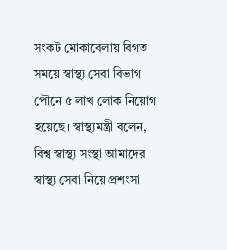সংকট মোকাবেলায় বিগত সময়ে স্বাস্থ্য সেবা বিভাগ পৌনে ৫ লাখ লোক নিয়োগ হয়েছে। স্বাস্থ্যমন্ত্রী বলেন, বিশ্ব স্বাস্থ্য সংস্থা আমাদের স্বাস্থ্য সেবা নিয়ে প্রশংসা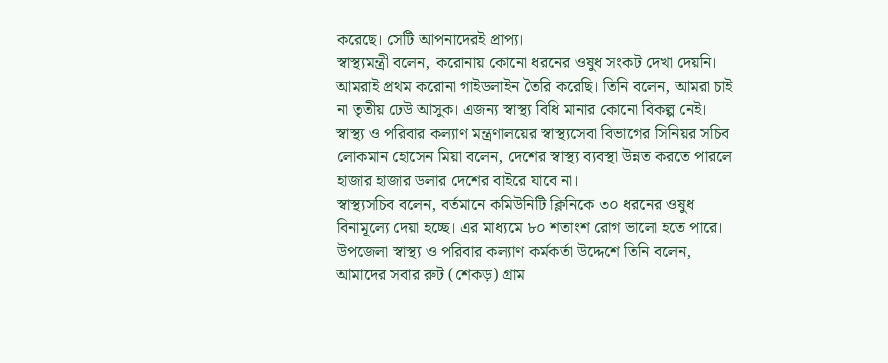করেছে। সেটি আপনাদেরই প্রাপ্য।
স্বাস্থ্যমন্ত্রী বলেন, করোনায় কোনো ধরনের ওষুধ সংকট দেখা দেয়নি। আমরাই প্রথম করোনা গাইডলাইন তৈরি করেছি। তিনি বলেন, আমরা চাই না তৃতীয় ঢেউ আসুক। এজন্য স্বাস্থ্য বিধি মানার কোনো বিকল্প নেই।
স্বাস্থ্য ও পরিবার কল্যাণ মন্ত্রণালয়ের স্বাস্থ্যসেবা বিভাগের সিনিয়র সচিব লোকমান হোসেন মিয়া বলেন, দেশের স্বাস্থ্য ব্যবস্থা উন্নত করতে পারলে হাজার হাজার ডলার দেশের বাইরে যাবে না।
স্বাস্থ্যসচিব বলেন, বর্তমানে কমিউনিটি ক্লিনিকে ৩০ ধরনের ওষুধ বিনামূল্যে দেয়া হচ্ছে। এর মাধ্যমে ৮০ শতাংশ রোগ ভালো হতে পারে।
উপজেলা স্বাস্থ্য ও পরিবার কল্যাণ কর্মকর্তা উদ্দেশে তিনি বলেন, আমাদের সবার রুট (শেকড়) গ্রাম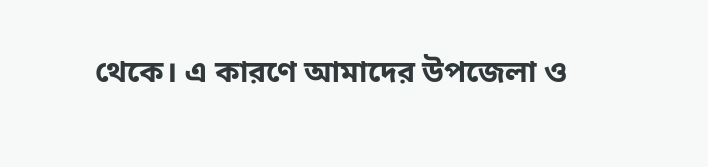থেকে। এ কারণে আমাদের উপজেলা ও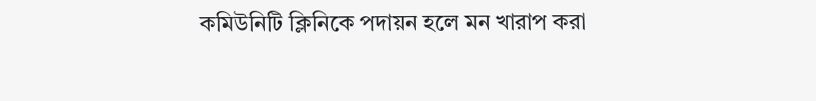কমিউনিটি ক্লিনিকে পদায়ন হলে মন খারাপ করা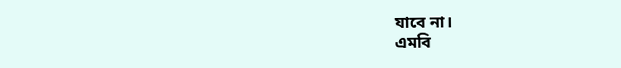যাবে না।
এমবি